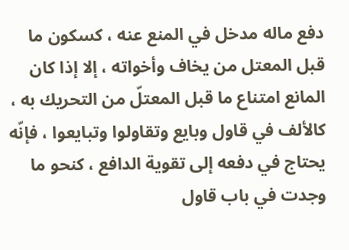دفع ماله مدخل في المنع عنه ، كسكون ما قبل المعتل من يخاف وأخواته ، إلا إذا كان المانع امتناع ما قبل المعتلّ من التحريك به ، كالألف في قاول وبايع وتقاولوا وتبايعوا ، فإنّه يحتاج في دفعه إلى تقوية الدافع ، كنحو ما وجدت في باب قاول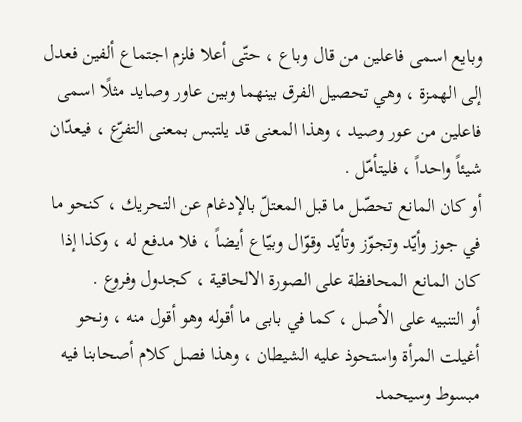وبايع اسمى فاعلين من قال وباع ، حتّى أعلا فلزم اجتماع ألفين فعدل إلى الهمزة ، وهي تحصيل الفرق بينهما وبين عاور وصايد مثلًا اسمى فاعلين من عور وصيد ، وهذا المعنى قد يلتبس بمعنى التفرّع ، فيعدّان شيئاً واحداً ، فليتأمّل .
أو كان المانع تحصّل ما قبل المعتلّ بالإدغام عن التحريك ، كنحو ما في جوز وأيّد وتجوّز وتأيّد وقوّال وبيّاع أيضاً ، فلا مدفع له ، وكذا إذا كان المانع المحافظة على الصورة الالحاقية ، كجدول وفروع .
أو التنبيه على الأصل ، كما في بابى ما أقوله وهو أقول منه ، ونحو أغيلت المرأة واستحوذ عليه الشيطان ، وهذا فصل كلام أصحابنا فيه مبسوط وسيحمد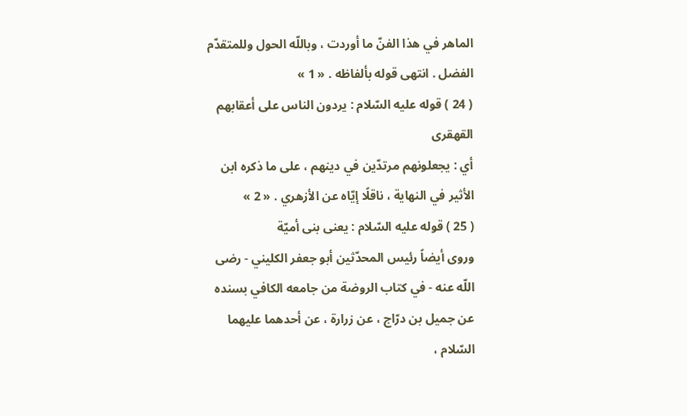الماهر في هذا الفنّ ما أوردت ، وباللّه الحول وللمتقدّم الفضل . انتهى قوله بألفاظه . « 1 »
( 24 ) قوله عليه السّلام : يردون الناس على أعقابهم القهقرى
أي : يجعلونهم مرتدّين في دينهم ، على ما ذكره ابن الأثير في النهاية ، ناقلًا إيّاه عن الأزهري . « 2 »
( 25 ) قوله عليه السّلام : يعنى بنى أميّة
وروى أيضاً رئيس المحدّثين أبو جعفر الكليني - رضى اللّه عنه - في كتاب الروضة من جامعه الكافي بسنده عن جميل بن درّاج ، عن زرارة ، عن أحدهما عليهما السّلام ،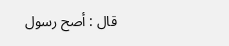قال : أصح رسول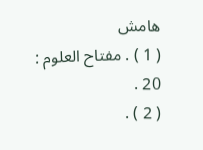هامش
( 1 ) . مفتاح العلوم : 20 .
( 2 ) .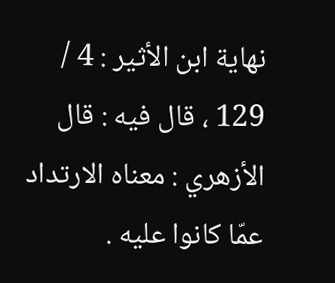نهاية ابن الأثير : 4 / 129 ، قال فيه : قال الأزهري : معناه الارتداد عمّا كانوا عليه .